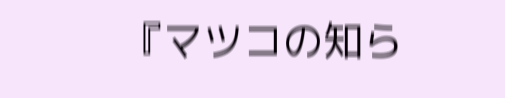『マツコの知ら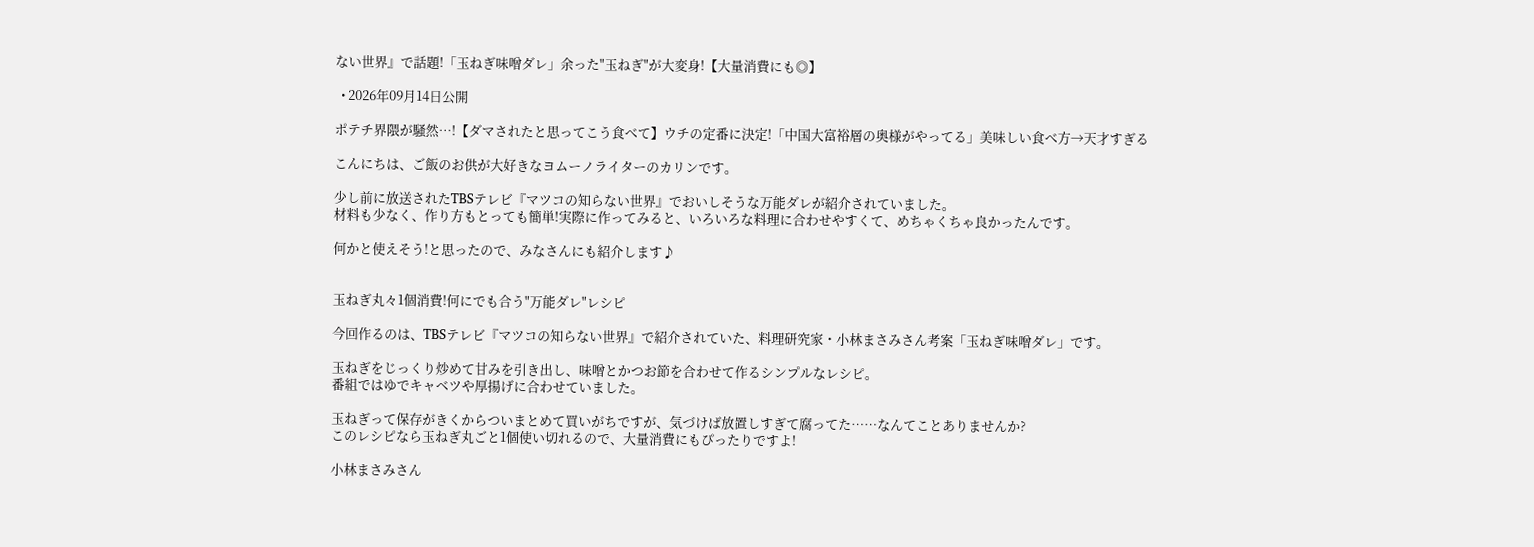ない世界』で話題!「玉ねぎ味噌ダレ」余った"玉ねぎ"が大変身!【大量消費にも◎】

  • 2026年09月14日公開

ポテチ界隈が騒然…!【ダマされたと思ってこう食べて】ウチの定番に決定!「中国大富裕層の奥様がやってる」美味しい食べ方→天才すぎる

こんにちは、ご飯のお供が大好きなヨムーノライターのカリンです。

少し前に放送されたTBSテレビ『マツコの知らない世界』でおいしそうな万能ダレが紹介されていました。
材料も少なく、作り方もとっても簡単!実際に作ってみると、いろいろな料理に合わせやすくて、めちゃくちゃ良かったんです。

何かと使えそう!と思ったので、みなさんにも紹介します♪


玉ねぎ丸々1個消費!何にでも合う"万能ダレ"レシピ

今回作るのは、TBSテレビ『マツコの知らない世界』で紹介されていた、料理研究家・小林まさみさん考案「玉ねぎ味噌ダレ」です。

玉ねぎをじっくり炒めて甘みを引き出し、味噌とかつお節を合わせて作るシンプルなレシピ。
番組ではゆでキャベツや厚揚げに合わせていました。

玉ねぎって保存がきくからついまとめて買いがちですが、気づけば放置しすぎて腐ってた……なんてことありませんか?
このレシピなら玉ねぎ丸ごと1個使い切れるので、大量消費にもぴったりですよ!

小林まさみさん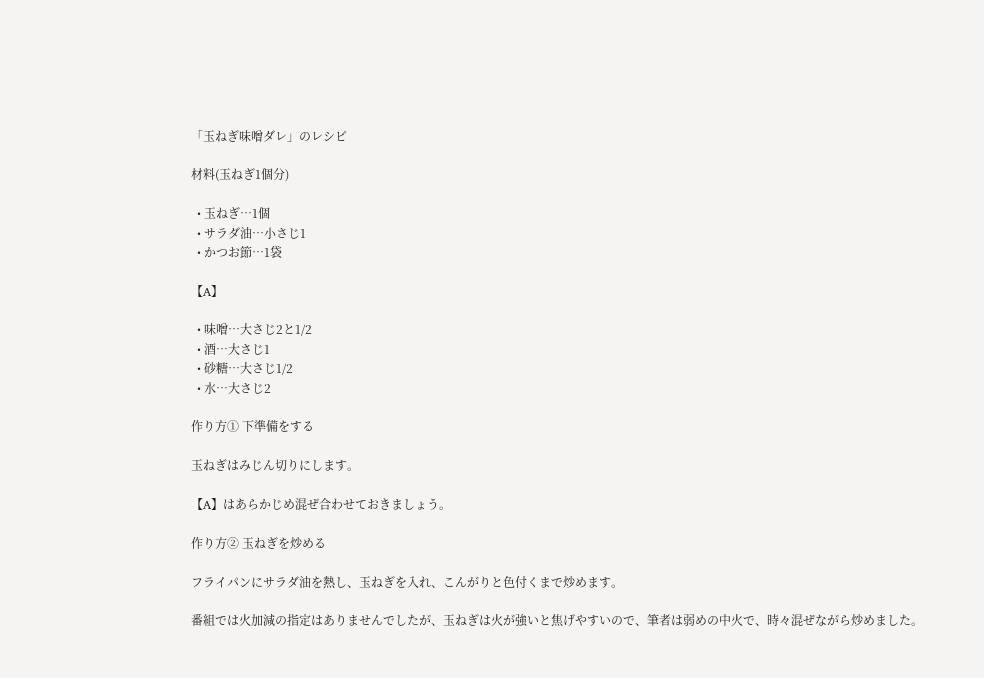「玉ねぎ味噌ダレ」のレシピ

材料(玉ねぎ1個分)

  • 玉ねぎ…1個
  • サラダ油…小さじ1
  • かつお節…1袋

【A】

  • 味噌…大さじ2と1/2
  • 酒…大さじ1
  • 砂糖…大さじ1/2
  • 水…大さじ2

作り方① 下準備をする

玉ねぎはみじん切りにします。

【A】はあらかじめ混ぜ合わせておきましょう。

作り方② 玉ねぎを炒める

フライパンにサラダ油を熱し、玉ねぎを入れ、こんがりと色付くまで炒めます。

番組では火加減の指定はありませんでしたが、玉ねぎは火が強いと焦げやすいので、筆者は弱めの中火で、時々混ぜながら炒めました。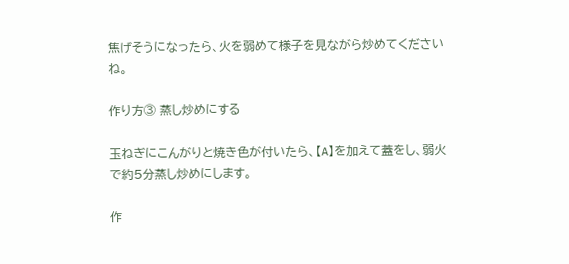焦げそうになったら、火を弱めて様子を見ながら炒めてくださいね。

作り方③ 蒸し炒めにする

玉ねぎにこんがりと焼き色が付いたら、【A】を加えて蓋をし、弱火で約5分蒸し炒めにします。

作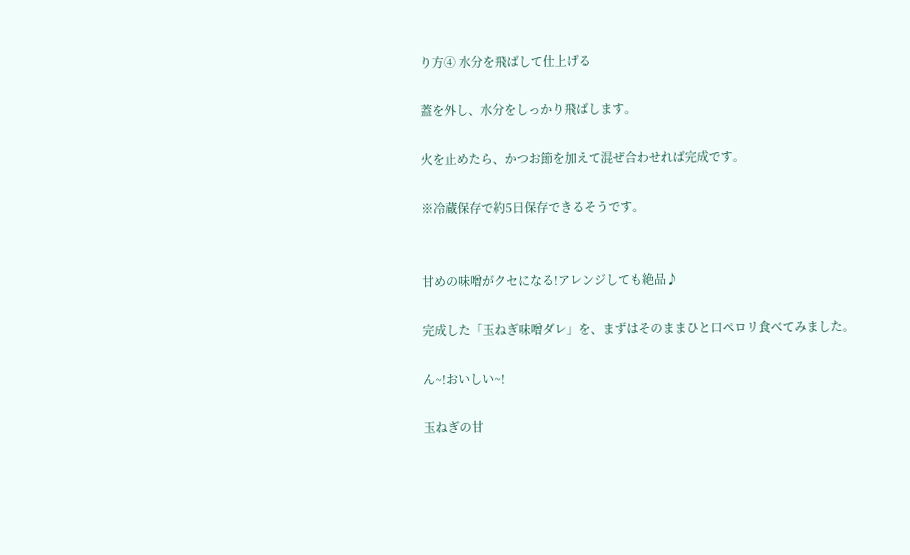り方④ 水分を飛ばして仕上げる

蓋を外し、水分をしっかり飛ばします。

火を止めたら、かつお節を加えて混ぜ合わせれば完成です。

※冷蔵保存で約5日保存できるそうです。


甘めの味噌がクセになる!アレンジしても絶品♪

完成した「玉ねぎ味噌ダレ」を、まずはそのままひと口ペロリ食べてみました。

ん~!おいしい~!

玉ねぎの甘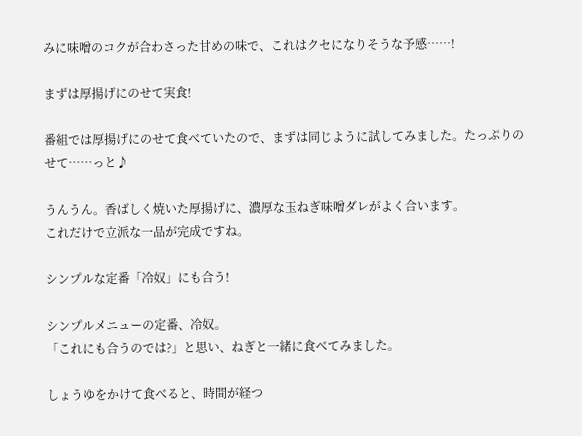みに味噌のコクが合わさった甘めの味で、これはクセになりそうな予感……!

まずは厚揚げにのせて実食!

番組では厚揚げにのせて食べていたので、まずは同じように試してみました。たっぷりのせて……っと♪

うんうん。香ばしく焼いた厚揚げに、濃厚な玉ねぎ味噌ダレがよく合います。
これだけで立派な一品が完成ですね。

シンプルな定番「冷奴」にも合う!

シンプルメニューの定番、冷奴。
「これにも合うのでは?」と思い、ねぎと一緒に食べてみました。

しょうゆをかけて食べると、時間が経つ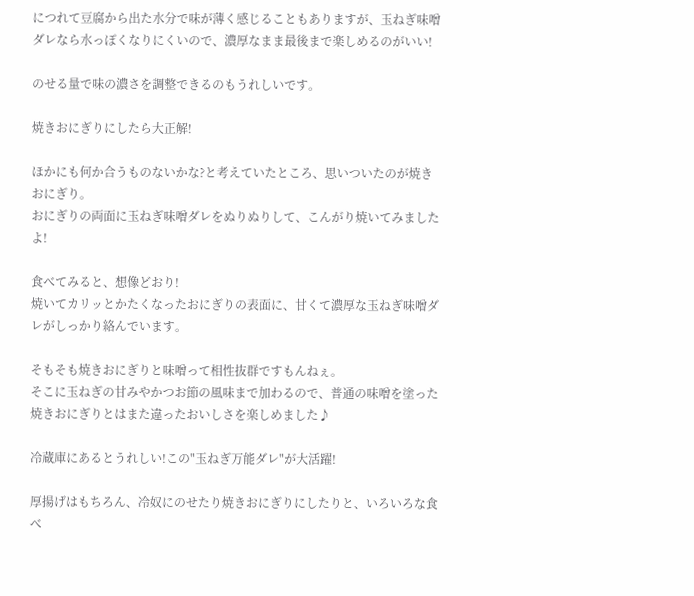につれて豆腐から出た水分で味が薄く感じることもありますが、玉ねぎ味噌ダレなら水っぽくなりにくいので、濃厚なまま最後まで楽しめるのがいい!

のせる量で味の濃さを調整できるのもうれしいです。

焼きおにぎりにしたら大正解!

ほかにも何か合うものないかな?と考えていたところ、思いついたのが焼きおにぎり。
おにぎりの両面に玉ねぎ味噌ダレをぬりぬりして、こんがり焼いてみましたよ!

食べてみると、想像どおり!
焼いてカリッとかたくなったおにぎりの表面に、甘くて濃厚な玉ねぎ味噌ダレがしっかり絡んでいます。

そもそも焼きおにぎりと味噌って相性抜群ですもんねぇ。
そこに玉ねぎの甘みやかつお節の風味まで加わるので、普通の味噌を塗った焼きおにぎりとはまた違ったおいしさを楽しめました♪

冷蔵庫にあるとうれしい!この"玉ねぎ万能ダレ"が大活躍!

厚揚げはもちろん、冷奴にのせたり焼きおにぎりにしたりと、いろいろな食べ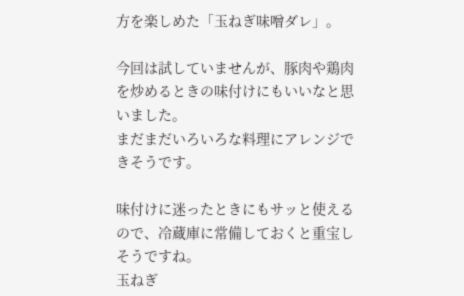方を楽しめた「玉ねぎ味噌ダレ」。

今回は試していませんが、豚肉や鶏肉を炒めるときの味付けにもいいなと思いました。
まだまだいろいろな料理にアレンジできそうです。

味付けに迷ったときにもサッと使えるので、冷蔵庫に常備しておくと重宝しそうですね。
玉ねぎ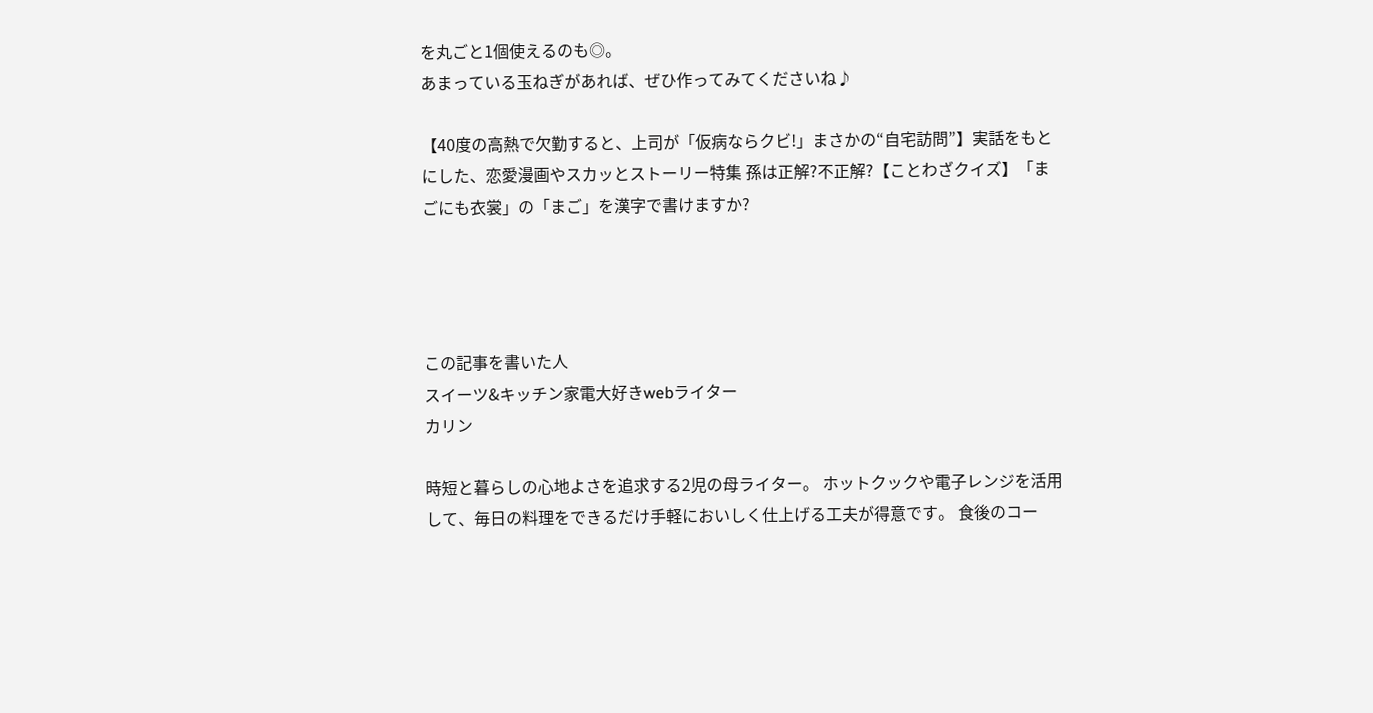を丸ごと1個使えるのも◎。
あまっている玉ねぎがあれば、ぜひ作ってみてくださいね♪

【40度の高熱で欠勤すると、上司が「仮病ならクビ!」まさかの“自宅訪問”】実話をもとにした、恋愛漫画やスカッとストーリー特集 孫は正解?不正解?【ことわざクイズ】「まごにも衣裳」の「まご」を漢字で書けますか?




この記事を書いた人
スイーツ&キッチン家電大好きwebライター
カリン

時短と暮らしの心地よさを追求する2児の母ライター。 ホットクックや電子レンジを活用して、毎日の料理をできるだけ手軽においしく仕上げる工夫が得意です。 食後のコー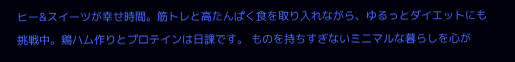ヒー&スイーツが幸せ時間。筋トレと高たんぱく食を取り入れながら、ゆるっとダイエットにも挑戦中。鶏ハム作りとプロテインは日課です。 ものを持ちすぎないミニマルな暮らしを心が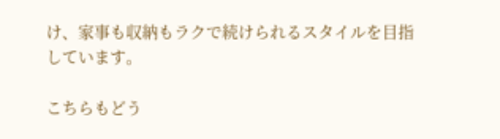け、家事も収納もラクで続けられるスタイルを目指しています。

こちらもどう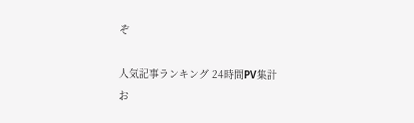ぞ

人気記事ランキング 24時間PV集計
お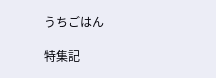うちごはん

特集記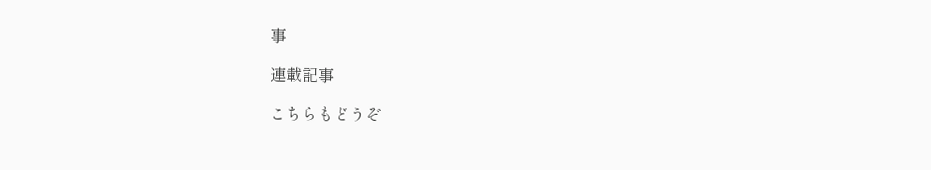事

連載記事

こちらもどうぞ